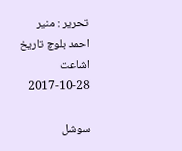تحریر : منیر احمد بلوچ تاریخ اشاعت     28-10-2017

سوشل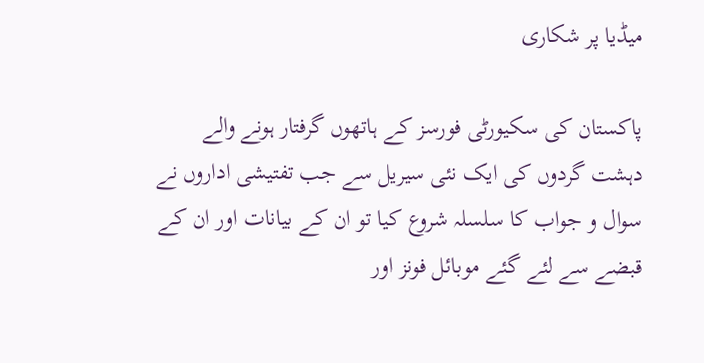میڈیا پر شکاری

پاکستان کی سکیورٹی فورسز کے ہاتھوں گرفتار ہونے والے دہشت گردوں کی ایک نئی سیریل سے جب تفتیشی اداروں نے سوال و جواب کا سلسلہ شروع کیا تو ان کے بیانات اور ان کے قبضے سے لئے گئے موبائل فونز اور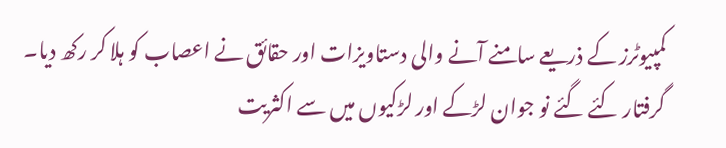کمپیوٹرز کے ذریعے سامنے آنے والی دستاویزات اور حقائق نے اعصاب کو ہلا کر رکھ دیا۔ گرفتار کئے گئے نو جوان لڑکے اور لڑکیوں میں سے اکثریت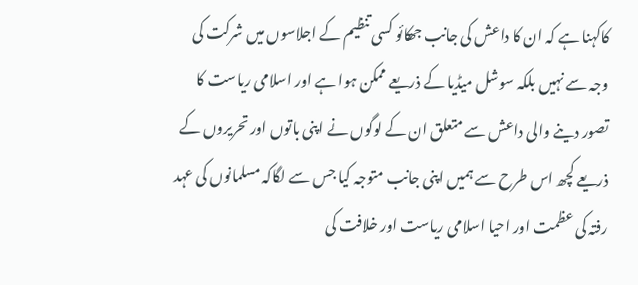کاکہنا ہے کہ ان کا داعش کی جانب جھکائو کسی تنظیم کے اجلاسوں میں شرکت کی وجہ سے نہیں بلکہ سوشل میڈیا کے ذریعے ممکن ہوا ہے اور اسلامی ریاست کا تصور دینے والی داعش سے متعلق ان کے لوگوں نے اپنی باتوں اور تحریروں کے ذریعے کچھ اس طرح سے ہمیں اپنی جانب متوجہ کیا جس سے لگاکہ مسلمانوں کی عہد رفتہ کی عظمت اور احیا اسلامی ریاست اور خلافت کی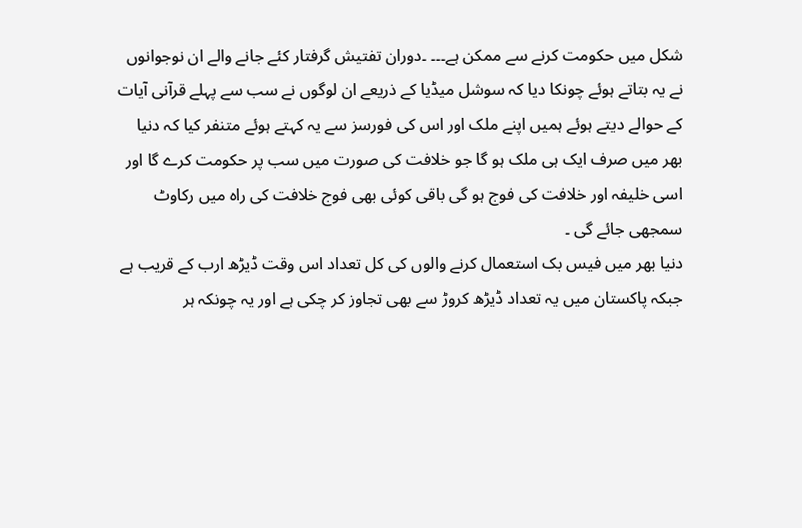شکل میں حکومت کرنے سے ممکن ہے۔۔۔ ۔دوران تفتیش گرفتار کئے جانے والے ان نوجوانوں نے یہ بتاتے ہوئے چونکا دیا کہ سوشل میڈیا کے ذریعے ان لوگوں نے سب سے پہلے قرآنی آیات کے حوالے دیتے ہوئے ہمیں اپنے ملک اور اس کی فورسز سے یہ کہتے ہوئے متنفر کیا کہ دنیا بھر میں صرف ایک ہی ملک ہو گا جو خلافت کی صورت میں سب پر حکومت کرے گا اور اسی خلیفہ اور خلافت کی فوج ہو گی باقی کوئی بھی فوج خلافت کی راہ میں رکاوٹ سمجھی جائے گی ۔
دنیا بھر میں فیس بک استعمال کرنے والوں کی کل تعداد اس وقت ڈیڑھ ارب کے قریب ہے جبکہ پاکستان میں یہ تعداد ڈیڑھ کروڑ سے بھی تجاوز کر چکی ہے اور یہ چونکہ ہر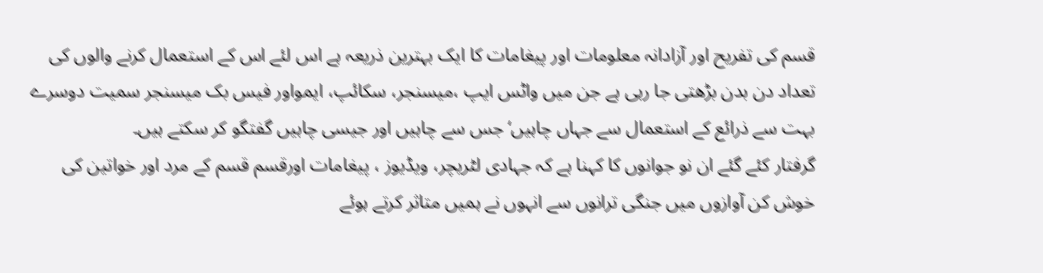قسم کی تفریح اور آزادانہ معلومات اور پیغامات کا ایک بہترین ذریعہ ہے اس لئے اس کے استعمال کرنے والوں کی تعداد دن بدن بڑھتی جا رہی ہے جن میں واٹس ایپ ،میسنجر، سکائپ، ایمواور فیس بک میسنجر سمیت دوسرے بہت سے ذرائع کے استعمال سے جہاں چاہیں‘ جس سے چاہیں اور جیسی چاہیں گفتگو کر سکتے ہیں۔
گرفتار کئے گئے ان نو جوانوں کا کہنا ہے کہ جہادی لٹریچر، ویڈیوز ، پیغامات اورقسم قسم کے مرد اور خواتین کی خوش کن آوازوں میں جنگی ترانوں سے انہوں نے ہمیں متاثر کرتے ہوئے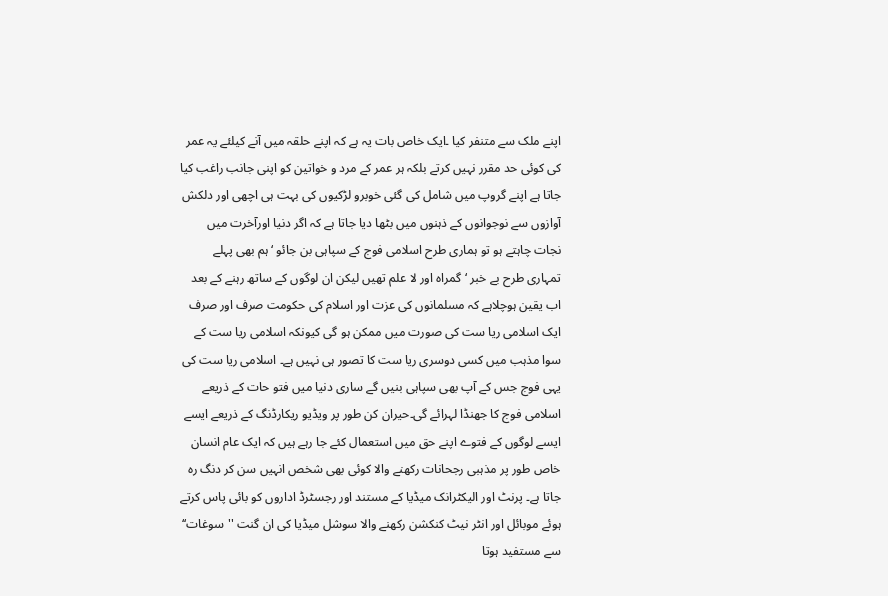اپنے ملک سے متنفر کیا ۔ایک خاص بات یہ ہے کہ اپنے حلقہ میں آنے کیلئے یہ عمر کی کوئی حد مقرر نہیں کرتے بلکہ ہر عمر کے مرد و خواتین کو اپنی جانب راغب کیا جاتا ہے اپنے گروپ میں شامل کی گئی خوبرو لڑکیوں کی بہت ہی اچھی اور دلکش آوازوں سے نوجوانوں کے ذہنوں میں بٹھا دیا جاتا ہے کہ اگر دنیا اورآخرت میں نجات چاہتے ہو تو ہماری طرح اسلامی فوج کے سپاہی بن جائو ‘ہم بھی پہلے تمہاری طرح بے خبر ‘گمراہ اور لا علم تھیں لیکن ان لوگوں کے ساتھ رہنے کے بعد اب یقین ہوچلاہے کہ مسلمانوں کی عزت اور اسلام کی حکومت صرف اور صرف ایک اسلامی ریا ست کی صورت میں ممکن ہو گی کیونکہ اسلامی ریا ست کے سوا مذہب میں کسی دوسری ریا ست کا تصور ہی نہیں ہے۔ اسلامی ریا ست کی یہی فوج جس کے آپ بھی سپاہی بنیں گے ساری دنیا میں فتو حات کے ذریعے اسلامی فوج کا جھنڈا لہرائے گی۔حیران کن طور پر ویڈیو ریکارڈنگ کے ذریعے ایسے ایسے لوگوں کے فتوے اپنے حق میں استعمال کئے جا رہے ہیں کہ ایک عام انسان خاص طور پر مذہبی رجحانات رکھنے والا کوئی بھی شخص انہیں سن کر دنگ رہ جاتا ہے۔ پرنٹ اور الیکٹرانک میڈیا کے مستند اور رجسٹرڈ اداروں کو بائی پاس کرتے ہوئے موبائل اور انٹر نیٹ کنکشن رکھنے والا سوشل میڈیا کی ان گنت ''سوغات‘‘ سے مستفید ہوتا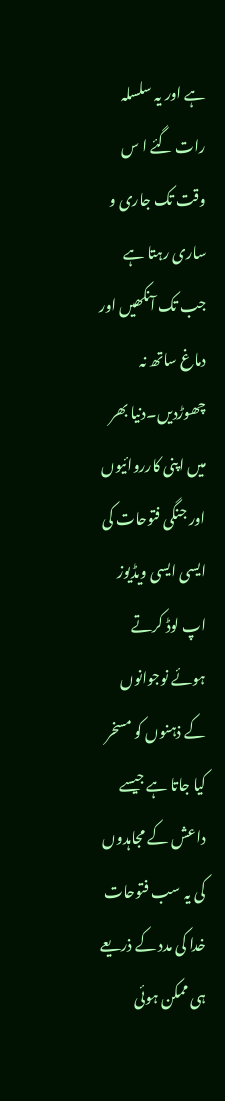ہے اور یہ سلسلہ رات گئے ا س وقت تک جاری و ساری رہتا ہے جب تک آنکھیں اور دماغ ساتھ نہ چھوڑدیں۔دنیا بھر میں اپنی کارروائیوں اور جنگی فتوحات کی ایسی ایسی ویڈیوز اپ لوڈ کرتے ہوئے نوجوانوں کے ذہنوں کو مسخر کیا جاتا ہے جیسے داعش کے مجاہدوں کی یہ سب فتوحات خدا کی مدد کے ذریعے ہی ممکن ہوئی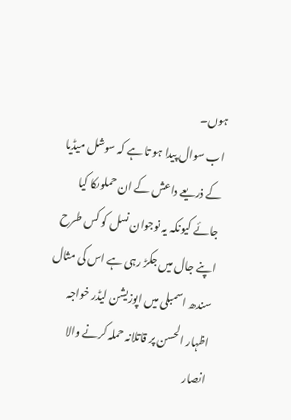ہوں۔
اب سوال پیدا ہو تا ہے کہ سوشل میڈیا کے ذریعے داعش کے ان حملوںکا کیا جائے کیونکہ یہ نوجوان نسل کو کس طرح اپنے جال میں جکڑ رہی ہے اس کی مثال سندھ اسمبلی میں اپوزیشن لیڈر خواجہ اظہار الحسن پر قاتلانہ حملہ کرنے والا انصار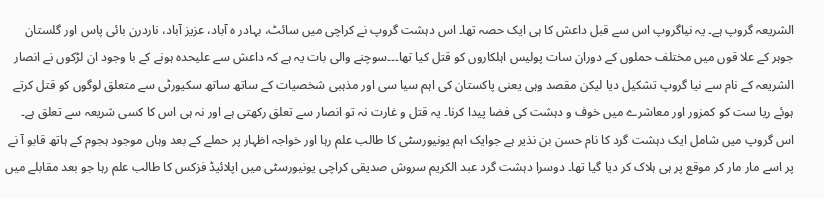الشریعہ گروپ ہے۔ یہ نیاگروپ اس سے قبل داعش کا ہی ایک حصہ تھا۔ اس دہشت گروپ نے کراچی میں سائٹ، بہادر ہ آباد، عزیز آباد، ناردرن بائی پاس اور گلستان جوہر کے علا قوں میں مختلف حملوں کے دوران سات پولیس اہلکاروں کو قتل کیا تھا۔۔۔سوچنے والی بات یہ ہے کہ داعش سے علیحدہ ہونے کے با وجود ان لڑکوں نے انصار الشریعہ کے نام سے نیا گروپ تشکیل دیا لیکن مقصد وہی یعنی پاکستان کی اہم سیا سی اور مذہبی شخصیات کے ساتھ ساتھ سکیورٹی سے متعلق لوگوں کو قتل کرتے ہوئے ریا ست کو کمزور اور معاشرے میں خوف و دہشت کی فضا پیدا کرنا۔ یہ قتل و غارت نہ تو انصار سے تعلق رکھتی ہے اور نہ ہی اس کا کسی شریعہ سے تعلق ہے۔ اس گروپ میں شامل ایک دہشت گرد کا نام حسن بن نذیر ہے جوایک اہم یونیورسٹی کا طالب علم رہا اور خواجہ اظہار پر حملے کے بعد وہاں موجود ہجوم کے ہاتھ قابو آ نے پر اسے مار مار کر موقع پر ہی ہلاک کر دیا گیا تھا۔ دوسرا دہشت گرد عبد الکریم سروش صدیقی کراچی یونیورسٹی میں اپلائیڈ فزکس کا طالب علم رہا جو بعد مقابلے میں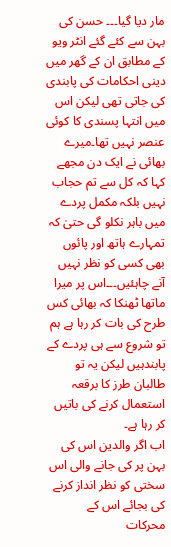مار دیا گیا۔۔۔ حسن کی بہن سے کئے گئے انٹر ویو کے مطابق ان کے گھر میں دینی احکامات کی پابندی کی جاتی تھی لیکن اس میں انتہا پسندی کا کوئی عنصر نہیں تھا۔میرے بھائی نے ایک دن مجھے کہا کہ کل سے تم حجاب نہیں بلکہ مکمل پردے میں باہر نکلو گی حتیٰ کہ تمہارے ہاتھ اور پائوں بھی کسی کو نظر نہیں آنے چاہئیں۔۔۔اس پر میرا ماتھا ٹھنکا کہ بھائی کس طرح کی بات کر رہا ہے ہم تو شروع سے ہی پردے کے پابندہیں لیکن یہ تو طالبان طرز کا برقعہ استعمال کرنے کی باتیں کر رہا ہے۔
اب اگر والدین اس کی بہن پر کی جانے والی اس سختی کو نظر انداز کرنے کی بجائے اس کے محرکات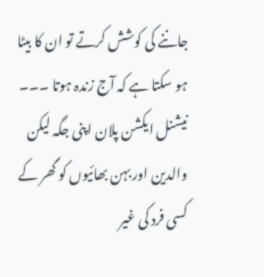جاننے کی کوشش کرتے تو ان کا بیٹا ہو سکتا ہے کہ آج زندہ ہوتا ۔۔۔ نیشنل ایکشن پلان اپنی جگہ لیکن والدین اور بہن بھائیوں کو گھر کے کسی فرد کی غیر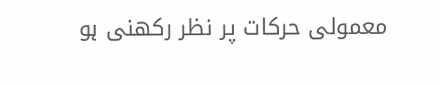معمولی حرکات پر نظر رکھنی ہو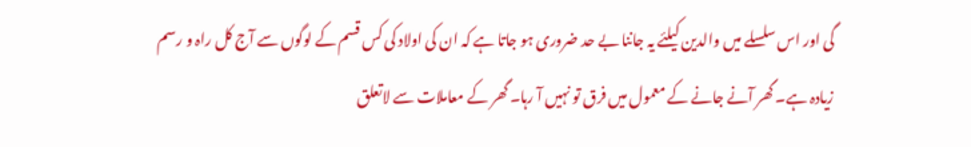گی اور اس سلسلے میں والدین کیلئے یہ جاننا بے حد ضروری ہو جاتا ہے کہ ان کی اولاد کی کس قسم کے لوگوں سے آج کل راہ و رسم زیادہ ہے۔ گھر آنے جانے کے معمول میں فرق تو نہیں آ رہا۔ گھر کے معاملات سے لاتعلق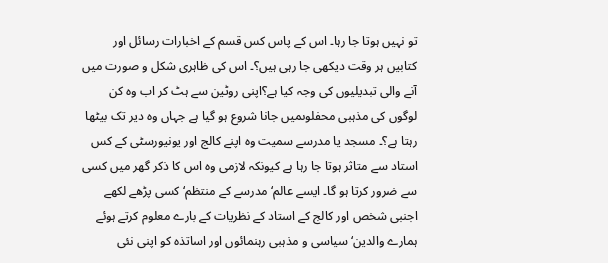تو نہیں ہوتا جا رہا۔ اس کے پاس کس قسم کے اخبارات رسائل اور کتابیں ہر وقت دیکھی جا رہی ہیں؟۔ اس کی ظاہری شکل و صورت میں آنے والی تبدیلیوں کی وجہ کیا ہے؟اپنی روٹین سے ہٹ کر اب وہ کن لوگوں کی مذہبی محفلوںمیں جانا شروع ہو گیا ہے جہاں وہ دیر تک بیٹھا رہتا ہے؟۔ مسجد یا مدرسے سمیت وہ اپنے کالج اور یونیورسٹی کے کس استاد سے متاثر ہوتا جا رہا ہے کیونکہ لازمی وہ اس کا ذکر گھر میں کسی سے ضرور کرتا ہو گا۔ ایسے عالم‘ مدرسے کے منتظم‘ کسی پڑھے لکھے اجنبی شخص اور کالج کے استاد کے نظریات کے بارے معلوم کرتے ہوئے ہمارے والدین‘ سیاسی و مذہبی رہنمائوں اور اساتذہ کو اپنی نئی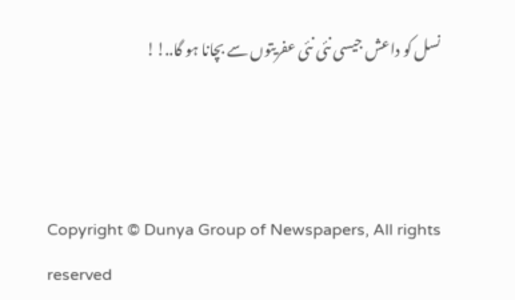نسل کو داعش جیسی نئی نئی عفریتوں سے بچانا ہو گا..!!



Copyright © Dunya Group of Newspapers, All rights reserved